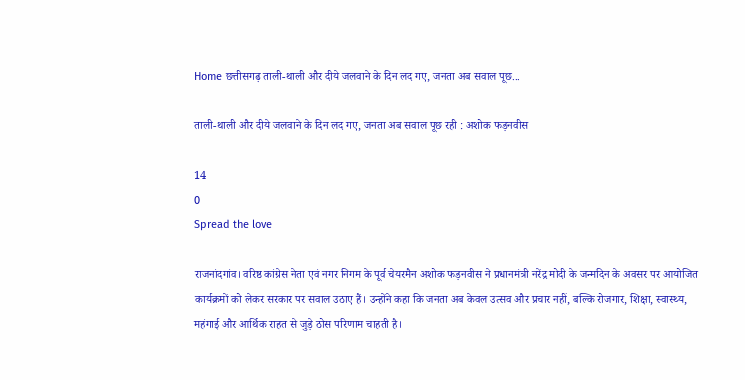Home छत्तीसगढ़ ताली-थाली और दीये जलवाने के दिन लद गए, जनता अब सवाल पूछ...

ताली-थाली और दीये जलवाने के दिन लद गए, जनता अब सवाल पूछ रही : अशोक फड़नवीस

14
0
Spread the love

राजनांदगांव। वरिष्ठ कांग्रेस नेता एवं नगर निगम के पूर्व चेयरमैन अशोक फड़नवीस ने प्रधानमंत्री नरेंद्र मोदी के जन्मदिन के अवसर पर आयोजित कार्यक्रमों को लेकर सरकार पर सवाल उठाए हैं। उन्होंने कहा कि जनता अब केवल उत्सव और प्रचार नहीं, बल्कि रोजगार, शिक्षा, स्वास्थ्य, महंगाई और आर्थिक राहत से जुड़े ठोस परिणाम चाहती है।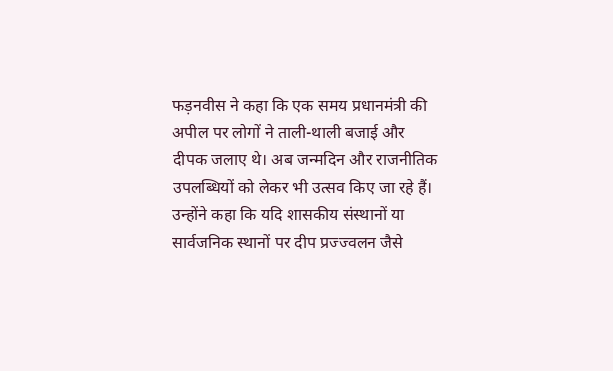फड़नवीस ने कहा कि एक समय प्रधानमंत्री की अपील पर लोगों ने ताली-थाली बजाई और दीपक जलाए थे। अब जन्मदिन और राजनीतिक उपलब्धियों को लेकर भी उत्सव किए जा रहे हैं। उन्होंने कहा कि यदि शासकीय संस्थानों या सार्वजनिक स्थानों पर दीप प्रज्ज्वलन जैसे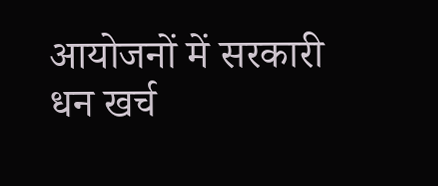आयोजनों में सरकारी धन खर्च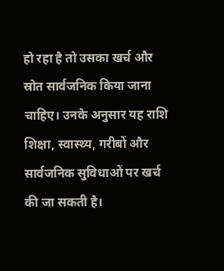हो रहा है तो उसका खर्च और स्रोत सार्वजनिक किया जाना चाहिए। उनके अनुसार यह राशि शिक्षा, स्वास्थ्य, गरीबों और सार्वजनिक सुविधाओं पर खर्च की जा सकती है।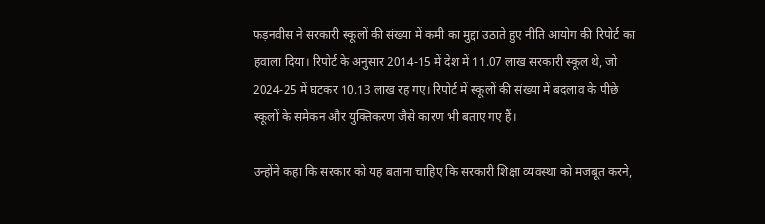फड़नवीस ने सरकारी स्कूलों की संख्या में कमी का मुद्दा उठाते हुए नीति आयोग की रिपोर्ट का हवाला दिया। रिपोर्ट के अनुसार 2014-15 में देश में 11.07 लाख सरकारी स्कूल थे, जो 2024-25 में घटकर 10.13 लाख रह गए। रिपोर्ट में स्कूलों की संख्या में बदलाव के पीछे स्कूलों के समेकन और युक्तिकरण जैसे कारण भी बताए गए हैं।

उन्होंने कहा कि सरकार को यह बताना चाहिए कि सरकारी शिक्षा व्यवस्था को मजबूत करने,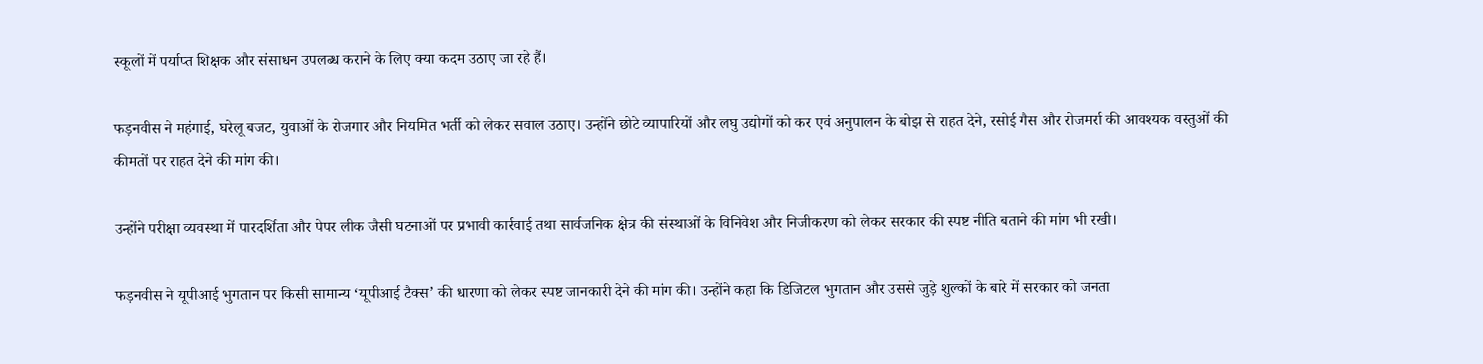स्कूलों में पर्याप्त शिक्षक और संसाधन उपलब्ध कराने के लिए क्या कदम उठाए जा रहे हैं।

फड़नवीस ने महंगाई, घरेलू बजट, युवाओं के रोजगार और नियमित भर्ती को लेकर सवाल उठाए। उन्होंने छोटे व्यापारियों और लघु उद्योगों को कर एवं अनुपालन के बोझ से राहत देने, रसोई गैस और रोजमर्रा की आवश्यक वस्तुओं की कीमतों पर राहत देने की मांग की।

उन्होंने परीक्षा व्यवस्था में पारदर्शिता और पेपर लीक जैसी घटनाओं पर प्रभावी कार्रवाई तथा सार्वजनिक क्षेत्र की संस्थाओं के विनिवेश और निजीकरण को लेकर सरकार की स्पष्ट नीति बताने की मांग भी रखी।

फड़नवीस ने यूपीआई भुगतान पर किसी सामान्य ‘यूपीआई टैक्स’ की धारणा को लेकर स्पष्ट जानकारी देने की मांग की। उन्होंने कहा कि डिजिटल भुगतान और उससे जुड़े शुल्कों के बारे में सरकार को जनता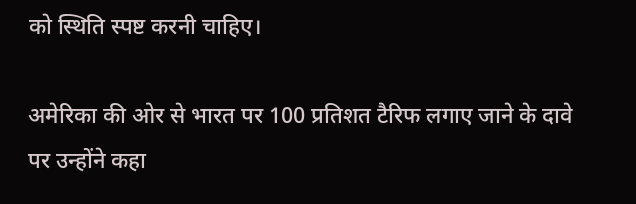को स्थिति स्पष्ट करनी चाहिए।

अमेरिका की ओर से भारत पर 100 प्रतिशत टैरिफ लगाए जाने के दावे पर उन्होंने कहा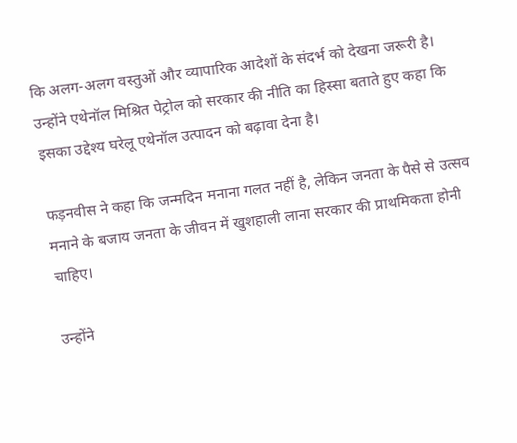कि अलग-अलग वस्तुओं और व्यापारिक आदेशों के संदर्भ को देखना जरूरी है। उन्होंने एथेनॉल मिश्रित पेट्रोल को सरकार की नीति का हिस्सा बताते हुए कहा कि इसका उद्देश्य घरेलू एथेनॉल उत्पादन को बढ़ावा देना है।

फड़नवीस ने कहा कि जन्मदिन मनाना गलत नहीं है, लेकिन जनता के पैसे से उत्सव मनाने के बजाय जनता के जीवन में खुशहाली लाना सरकार की प्राथमिकता होनी चाहिए।

उन्होंने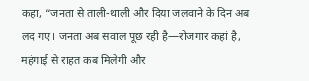कहा, “जनता से ताली-थाली और दिया जलवाने के दिन अब लद गए। जनता अब सवाल पूछ रही है—रोजगार कहां है, महंगाई से राहत कब मिलेगी और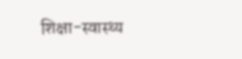शिक्षा-स्वास्थ्य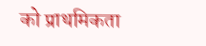को प्राथमिकता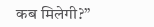कब मिलेगी?”